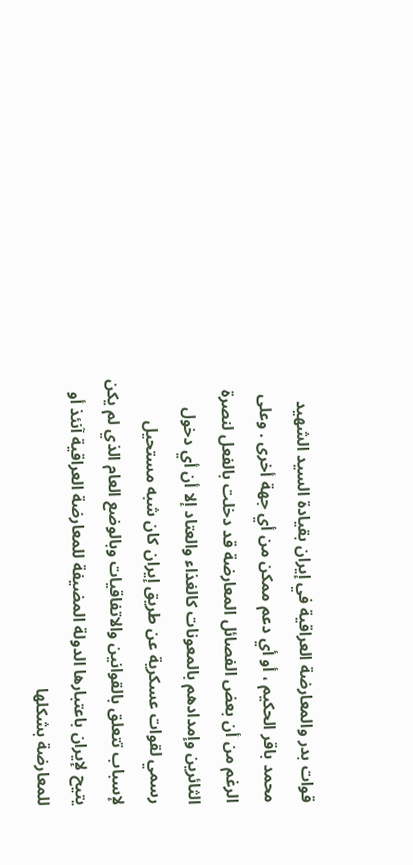قوات بدر والمعارضة العراقية في إيران بقيادة السيد الشهيد محمد باقر الحكيم ، أو أي دعم ممكن من أي جهة أخرى . وعلى الرغم من أن بعض الفصائل المعارضة قد دخلت بالفعل لنصرة الثائرين وإمدادهم بالمعونات كالغذاء والعتاد إلا أن أي دخول رسمي لقوات عسكرية عن طريق إيران كان شبه مستحيل لإسباب تتعلق بالقوانين والاتفاقيات وبالوضع العام الذي لم يكن يتيح لإيران باعتبارها الدولة المضيفة للمعارضة العراقية آنئذ أو للمعارضة بشكلها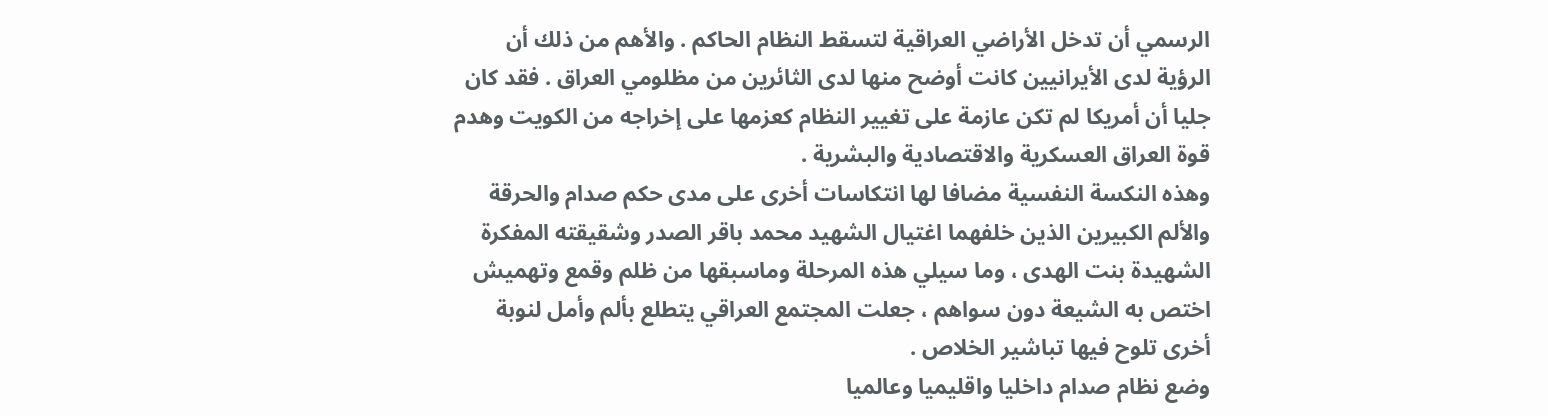الرسمي أن تدخل الأراضي العراقية لتسقط النظام الحاكم . والأهم من ذلك أن الرؤية لدى الأيرانيين كانت أوضح منها لدى الثائرين من مظلومي العراق . فقد كان جليا أن أمريكا لم تكن عازمة على تغيير النظام كعزمها على إخراجه من الكويت وهدم قوة العراق العسكرية والاقتصادية والبشرية .
وهذه النكسة النفسية مضافا لها انتكاسات أخرى على مدى حكم صدام والحرقة والألم الكبيرين الذين خلفهما اغتيال الشهيد محمد باقر الصدر وشقيقته المفكرة الشهيدة بنت الهدى ، وما سيلي هذه المرحلة وماسبقها من ظلم وقمع وتهميش اختص به الشيعة دون سواهم ، جعلت المجتمع العراقي يتطلع بألم وأمل لنوبة أخرى تلوح فيها تباشير الخلاص .
وضع نظام صدام داخليا واقليميا وعالميا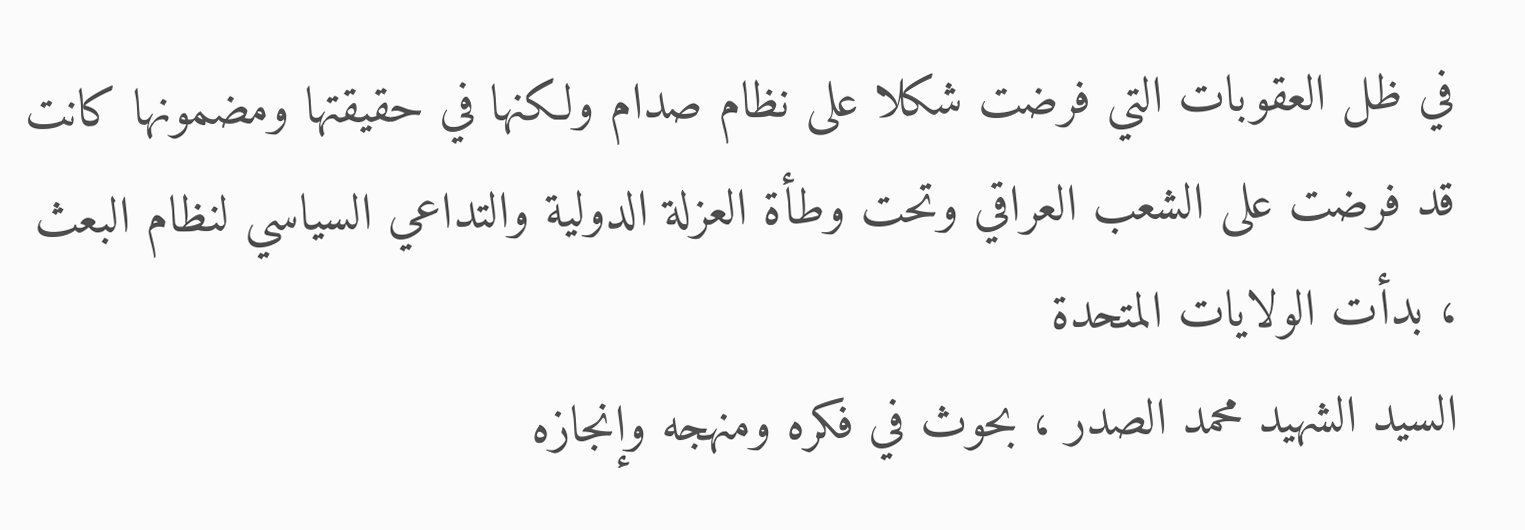في ظل العقوبات التي فرضت شكلا على نظام صدام ولكنها في حقيقتها ومضمونها كانت قد فرضت على الشعب العراقي وتحت وطأة العزلة الدولية والتداعي السياسي لنظام البعث ، بدأت الولايات المتحدة
السيد الشهيد محمد الصدر ، بحوث في فكره ومنهجه وإنجازه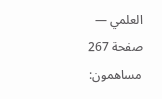العلمي — صفحة 267
مساهمون: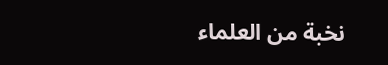نخبة من العلماء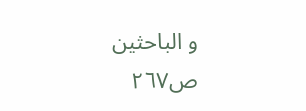و الباحثين
ص٢٦٧